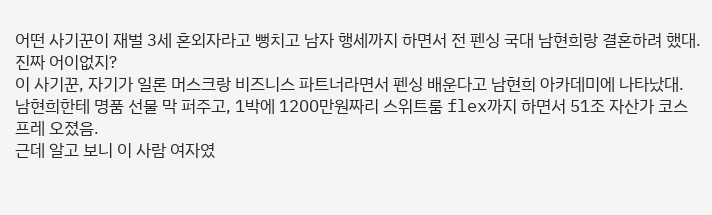어떤 사기꾼이 재벌 3세 혼외자라고 뻥치고 남자 행세까지 하면서 전 펜싱 국대 남현희랑 결혼하려 했대. 진짜 어이없지?
이 사기꾼, 자기가 일론 머스크랑 비즈니스 파트너라면서 펜싱 배운다고 남현희 아카데미에 나타났대. 남현희한테 명품 선물 막 퍼주고, 1박에 1200만원짜리 스위트룸 flex까지 하면서 51조 자산가 코스프레 오졌음.
근데 알고 보니 이 사람 여자였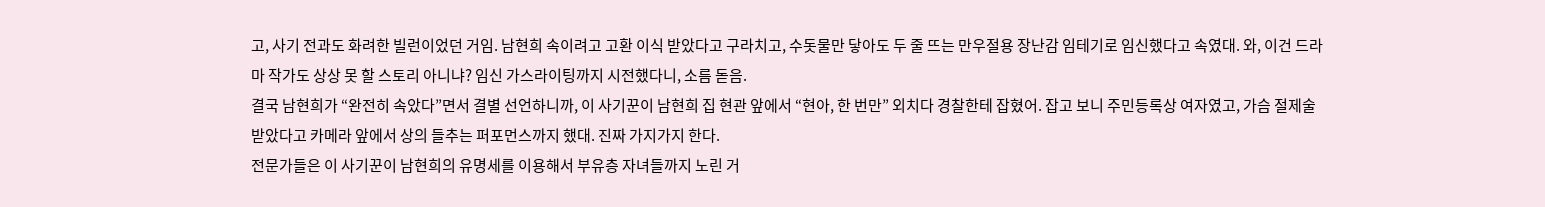고, 사기 전과도 화려한 빌런이었던 거임. 남현희 속이려고 고환 이식 받았다고 구라치고, 수돗물만 닿아도 두 줄 뜨는 만우절용 장난감 임테기로 임신했다고 속였대. 와, 이건 드라마 작가도 상상 못 할 스토리 아니냐? 임신 가스라이팅까지 시전했다니, 소름 돋음.
결국 남현희가 “완전히 속았다”면서 결별 선언하니까, 이 사기꾼이 남현희 집 현관 앞에서 “현아, 한 번만” 외치다 경찰한테 잡혔어. 잡고 보니 주민등록상 여자였고, 가슴 절제술 받았다고 카메라 앞에서 상의 들추는 퍼포먼스까지 했대. 진짜 가지가지 한다.
전문가들은 이 사기꾼이 남현희의 유명세를 이용해서 부유층 자녀들까지 노린 거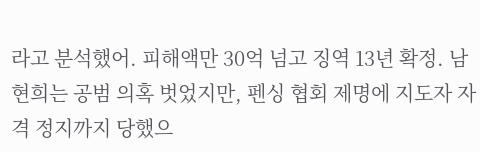라고 분석했어. 피해액만 30억 넘고 징역 13년 확정. 남현희는 공범 의혹 벗었지만, 펜싱 협회 제명에 지도자 자격 정지까지 당했으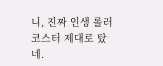니, 진짜 인생 롤러코스터 제대로 탔네.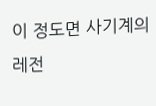이 정도면 사기계의 레전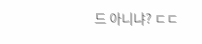드 아니냐? ㄷㄷ